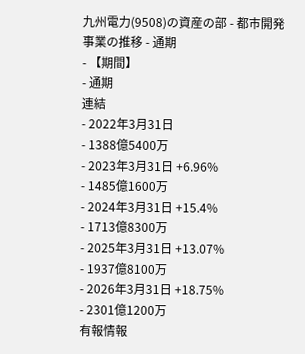九州電力(9508)の資産の部 - 都市開発事業の推移 - 通期
- 【期間】
- 通期
連結
- 2022年3月31日
- 1388億5400万
- 2023年3月31日 +6.96%
- 1485億1600万
- 2024年3月31日 +15.4%
- 1713億8300万
- 2025年3月31日 +13.07%
- 1937億8100万
- 2026年3月31日 +18.75%
- 2301億1200万
有報情報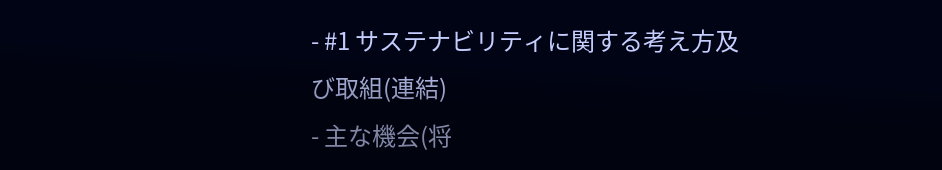- #1 サステナビリティに関する考え方及び取組(連結)
- 主な機会(将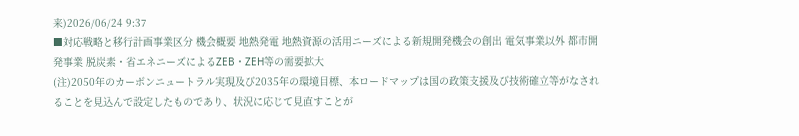来)2026/06/24 9:37
■対応戦略と移行計画事業区分 機会概要 地熱発電 地熱資源の活用ニーズによる新規開発機会の創出 電気事業以外 都市開発事業 脱炭素・省エネニーズによるZEB・ZEH等の需要拡大
(注)2050年のカーボンニュートラル実現及び2035年の環境目標、本ロードマップは国の政策支援及び技術確立等がなされることを見込んで設定したものであり、状況に応じて見直すことが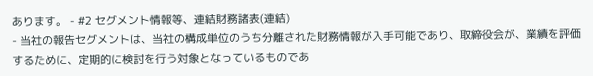あります。 - #2 セグメント情報等、連結財務諸表(連結)
- 当社の報告セグメントは、当社の構成単位のうち分離された財務情報が入手可能であり、取締役会が、業績を評価するために、定期的に検討を行う対象となっているものであ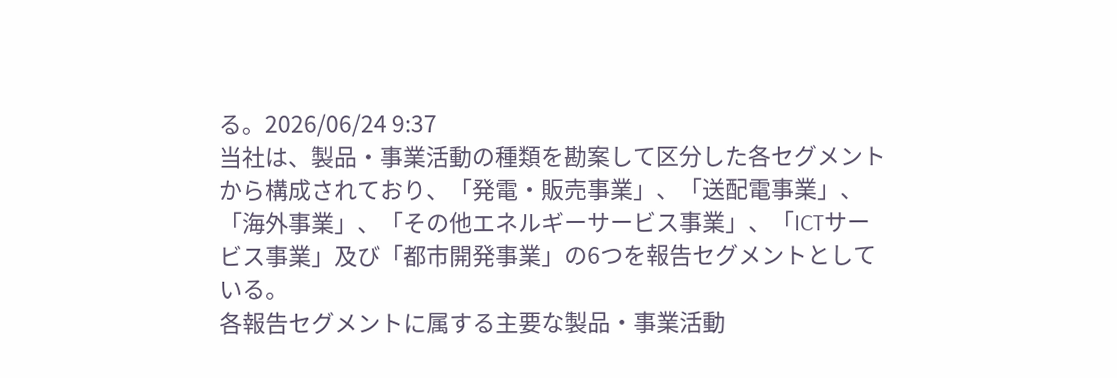る。2026/06/24 9:37
当社は、製品・事業活動の種類を勘案して区分した各セグメントから構成されており、「発電・販売事業」、「送配電事業」、「海外事業」、「その他エネルギーサービス事業」、「ICTサービス事業」及び「都市開発事業」の6つを報告セグメントとしている。
各報告セグメントに属する主要な製品・事業活動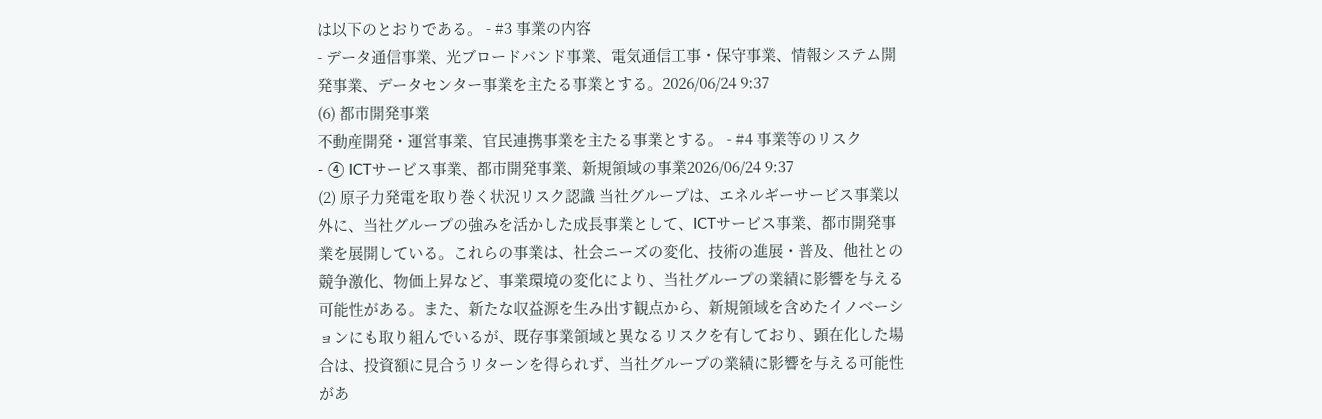は以下のとおりである。 - #3 事業の内容
- データ通信事業、光ブロードバンド事業、電気通信工事・保守事業、情報システム開発事業、データセンター事業を主たる事業とする。2026/06/24 9:37
(6) 都市開発事業
不動産開発・運営事業、官民連携事業を主たる事業とする。 - #4 事業等のリスク
- ④ ICTサービス事業、都市開発事業、新規領域の事業2026/06/24 9:37
(2) 原子力発電を取り巻く状況リスク認識 当社グループは、エネルギーサービス事業以外に、当社グループの強みを活かした成長事業として、ICTサービス事業、都市開発事業を展開している。これらの事業は、社会ニーズの変化、技術の進展・普及、他社との競争激化、物価上昇など、事業環境の変化により、当社グループの業績に影響を与える可能性がある。また、新たな収益源を生み出す観点から、新規領域を含めたイノベーションにも取り組んでいるが、既存事業領域と異なるリスクを有しており、顕在化した場合は、投資額に見合うリターンを得られず、当社グループの業績に影響を与える可能性があ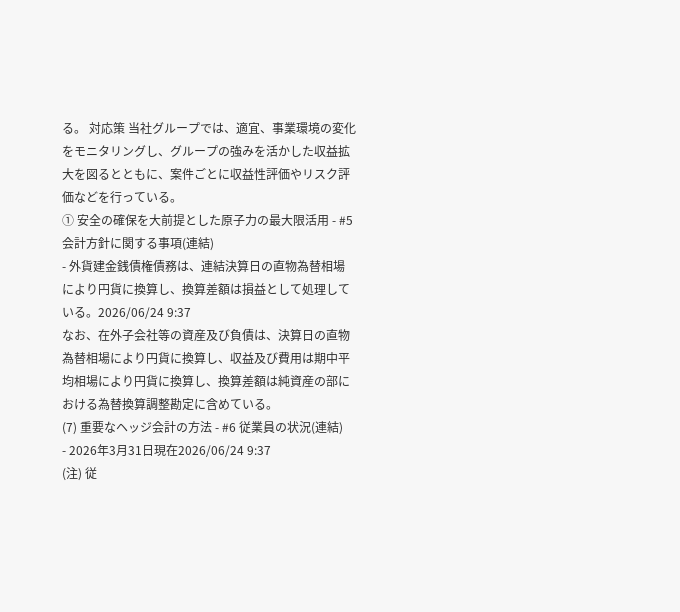る。 対応策 当社グループでは、適宜、事業環境の変化をモニタリングし、グループの強みを活かした収益拡大を図るとともに、案件ごとに収益性評価やリスク評価などを行っている。
① 安全の確保を大前提とした原子力の最大限活用 - #5 会計方針に関する事項(連結)
- 外貨建金銭債権債務は、連結決算日の直物為替相場により円貨に換算し、換算差額は損益として処理している。2026/06/24 9:37
なお、在外子会社等の資産及び負債は、決算日の直物為替相場により円貨に換算し、収益及び費用は期中平均相場により円貨に換算し、換算差額は純資産の部における為替換算調整勘定に含めている。
(7) 重要なヘッジ会計の方法 - #6 従業員の状況(連結)
- 2026年3月31日現在2026/06/24 9:37
(注) 従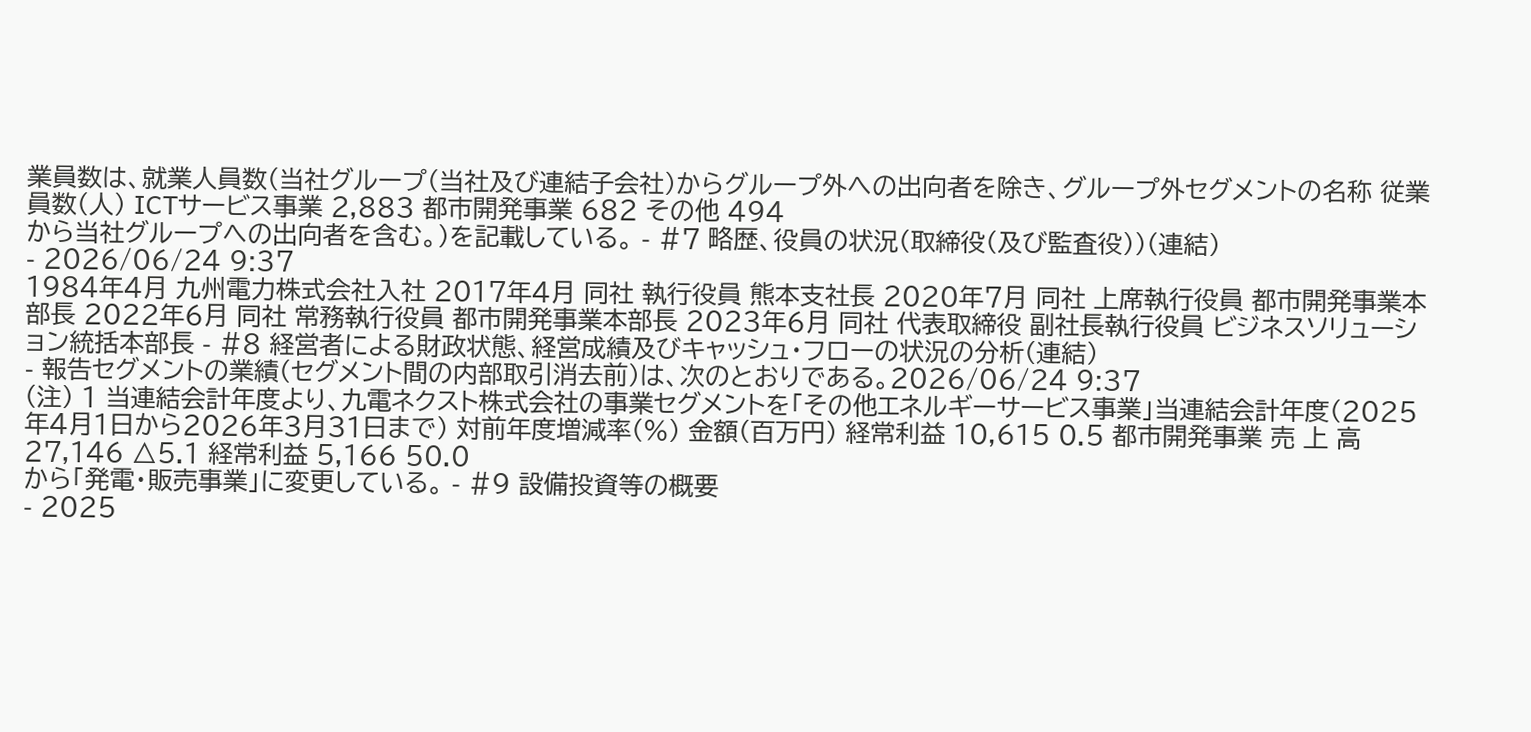業員数は、就業人員数(当社グループ(当社及び連結子会社)からグループ外への出向者を除き、グループ外セグメントの名称 従業員数(人) ICTサービス事業 2,883 都市開発事業 682 その他 494
から当社グループへの出向者を含む。)を記載している。 - #7 略歴、役員の状況(取締役(及び監査役))(連結)
- 2026/06/24 9:37
1984年4月 九州電力株式会社入社 2017年4月 同社 執行役員 熊本支社長 2020年7月 同社 上席執行役員 都市開発事業本部長 2022年6月 同社 常務執行役員 都市開発事業本部長 2023年6月 同社 代表取締役 副社長執行役員 ビジネスソリューション統括本部長 - #8 経営者による財政状態、経営成績及びキャッシュ・フローの状況の分析(連結)
- 報告セグメントの業績(セグメント間の内部取引消去前)は、次のとおりである。2026/06/24 9:37
(注) 1 当連結会計年度より、九電ネクスト株式会社の事業セグメントを「その他エネルギーサービス事業」当連結会計年度(2025年4月1日から2026年3月31日まで) 対前年度増減率(%) 金額(百万円) 経常利益 10,615 0.5 都市開発事業 売 上 高 27,146 △5.1 経常利益 5,166 50.0
から「発電・販売事業」に変更している。 - #9 設備投資等の概要
- 2025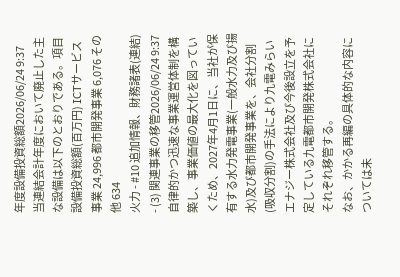年度設備投資総額2026/06/24 9:37
当連結会計年度において廃止した主な設備は以下のとおりである。項目 設備投資総額(百万円) ICTサービス事業 24,996 都市開発事業 6,076 その他 634
火力 - #10 追加情報、財務諸表(連結)
- (3) 関連事業の移管2026/06/24 9:37
自律的かつ迅速な事業運営体制を構築し、事業価値の最大化を図っていくため、2027年4月1日に、当社が保有する水力発電事業(一般水力及び揚水)及び都市開発事業を、会社分割(吸収分割)の手法により九電みらいエナジー株式会社及び今後設立を予定している九電都市開発株式会社にそれぞれ移管する。
なお、かかる再編の具体的な内容については未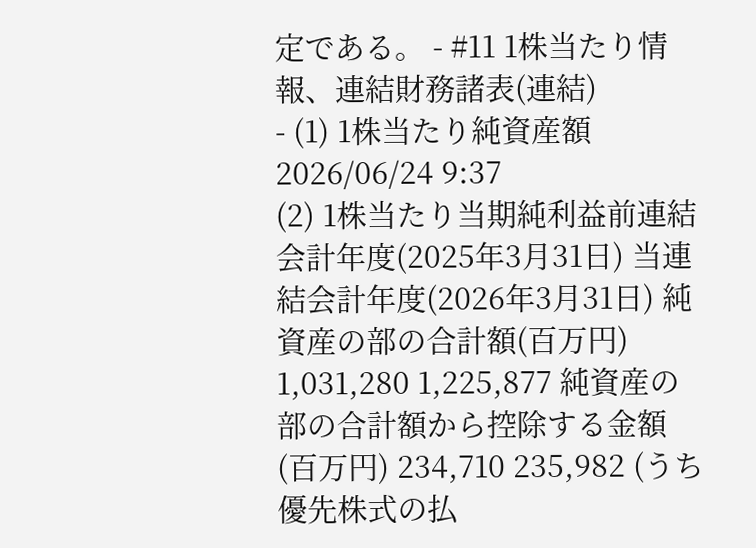定である。 - #11 1株当たり情報、連結財務諸表(連結)
- (1) 1株当たり純資産額2026/06/24 9:37
(2) 1株当たり当期純利益前連結会計年度(2025年3月31日) 当連結会計年度(2026年3月31日) 純資産の部の合計額(百万円) 1,031,280 1,225,877 純資産の部の合計額から控除する金額(百万円) 234,710 235,982 (うち優先株式の払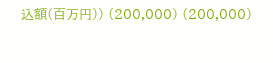込額(百万円)) (200,000) (200,000)